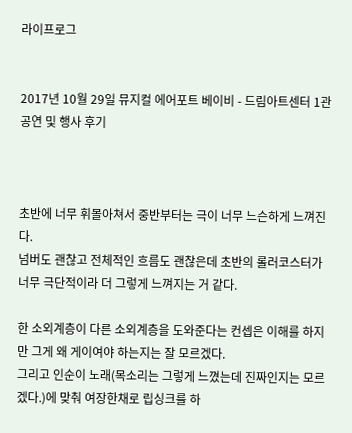라이프로그


2017년 10월 29일 뮤지컬 에어포트 베이비 - 드림아트센터 1관 공연 및 행사 후기



초반에 너무 휘몰아쳐서 중반부터는 극이 너무 느슨하게 느껴진다.
넘버도 괜찮고 전체적인 흐름도 괜찮은데 초반의 롤러코스터가 너무 극단적이라 더 그렇게 느껴지는 거 같다.

한 소외계층이 다른 소외계층을 도와준다는 컨셉은 이해를 하지만 그게 왜 게이여야 하는지는 잘 모르겠다.
그리고 인순이 노래(목소리는 그렇게 느꼈는데 진짜인지는 모르겠다.)에 맞춰 여장한채로 립싱크를 하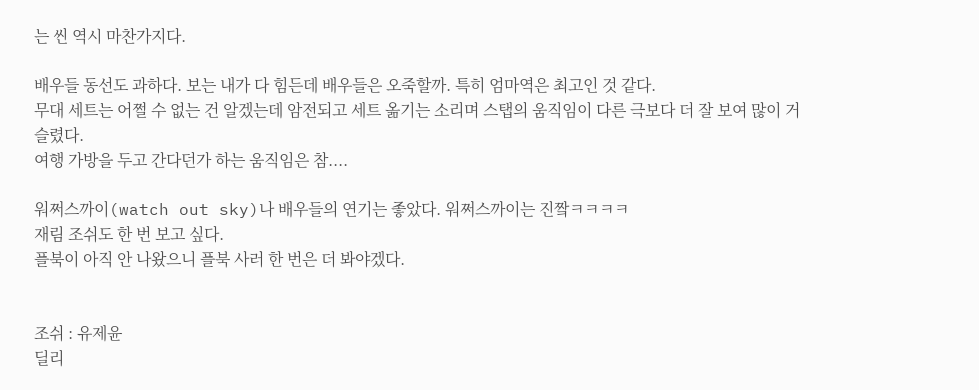는 씬 역시 마찬가지다.

배우들 동선도 과하다. 보는 내가 다 힘든데 배우들은 오죽할까. 특히 엄마역은 최고인 것 같다.
무대 세트는 어쩔 수 없는 건 알겠는데 암전되고 세트 옮기는 소리며 스탭의 움직임이 다른 극보다 더 잘 보여 많이 거슬렸다.
여행 가방을 두고 간다던가 하는 움직임은 참....

워쩌스까이(watch out sky)나 배우들의 연기는 좋았다. 워쩌스까이는 진짴ㅋㅋㅋㅋ
재림 조쉬도 한 번 보고 싶다.
플북이 아직 안 나왔으니 플북 사러 한 번은 더 봐야겠다.


조쉬 : 유제윤
딜리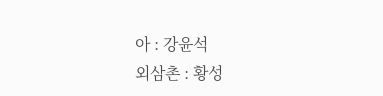아 : 강윤석
외삼촌 : 황성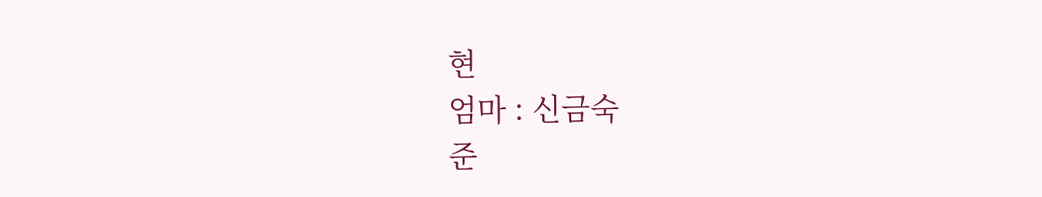현
엄마 : 신금숙
준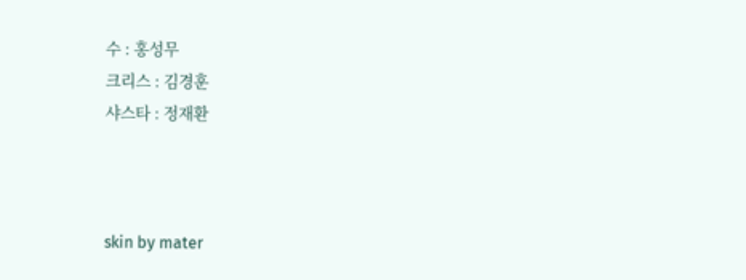수 : 홍성무
크리스 : 김경훈
샤스타 : 정재환



skin by mater